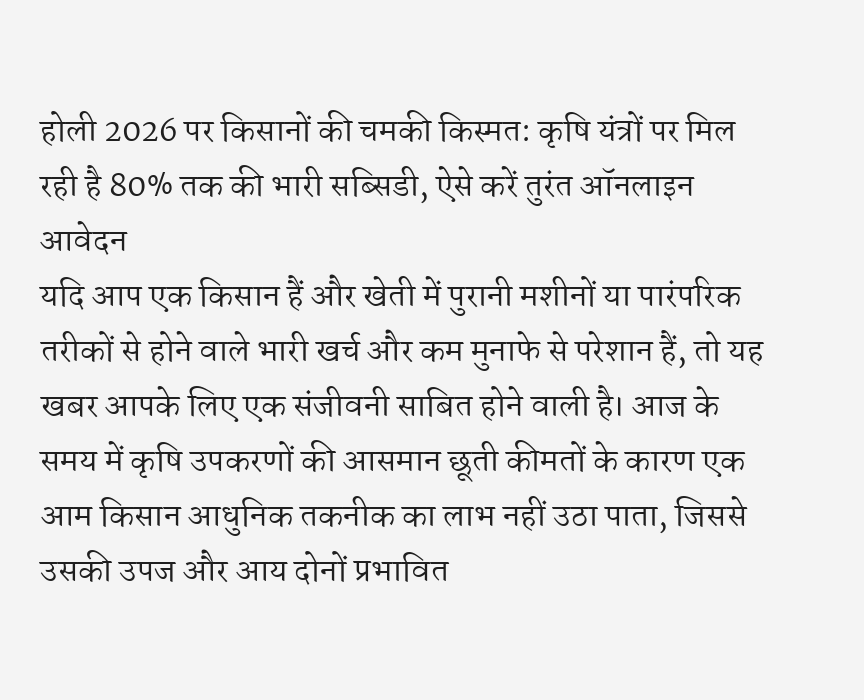होली 2026 पर किसानों की चमकी किस्मत: कृषि यंत्रों पर मिल रही है 80% तक की भारी सब्सिडी, ऐसे करें तुरंत ऑनलाइन आवेदन
यदि आप एक किसान हैं और खेती में पुरानी मशीनों या पारंपरिक तरीकों से होने वाले भारी खर्च और कम मुनाफे से परेशान हैं, तो यह खबर आपके लिए एक संजीवनी साबित होने वाली है। आज के समय में कृषि उपकरणों की आसमान छूती कीमतों के कारण एक आम किसान आधुनिक तकनीक का लाभ नहीं उठा पाता, जिससे उसकी उपज और आय दोनों प्रभावित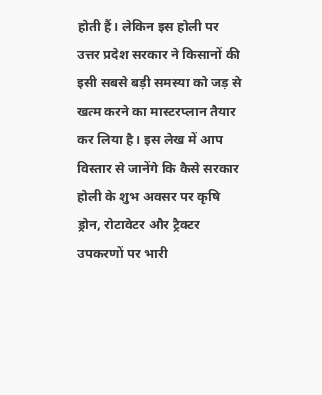होती हैं। लेकिन इस होली पर उत्तर प्रदेश सरकार ने किसानों की इसी सबसे बड़ी समस्या को जड़ से खत्म करने का मास्टरप्लान तैयार कर लिया है। इस लेख में आप विस्तार से जानेंगे कि कैसे सरकार होली के शुभ अवसर पर कृषि ड्रोन, रोटावेटर और ट्रैक्टर उपकरणों पर भारी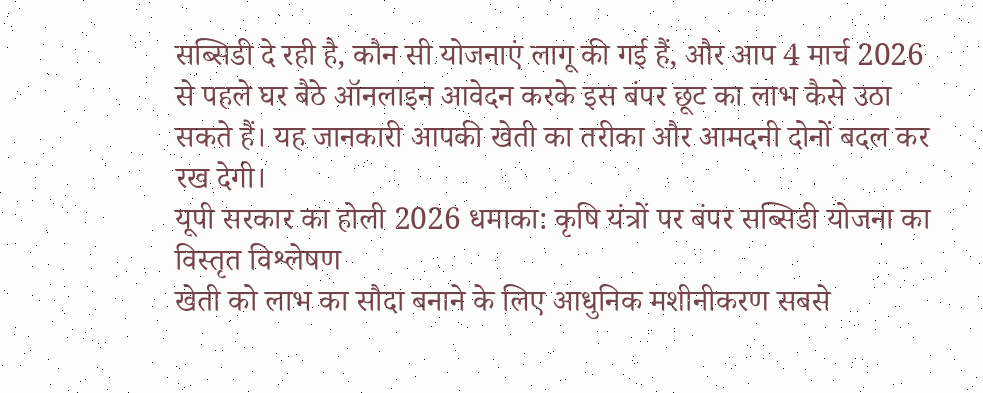सब्सिडी दे रही है, कौन सी योजनाएं लागू की गई हैं, और आप 4 मार्च 2026 से पहले घर बैठे ऑनलाइन आवेदन करके इस बंपर छूट का लाभ कैसे उठा सकते हैं। यह जानकारी आपकी खेती का तरीका और आमदनी दोनों बदल कर रख देगी।
यूपी सरकार का होली 2026 धमाका: कृषि यंत्रों पर बंपर सब्सिडी योजना का विस्तृत विश्लेषण
खेती को लाभ का सौदा बनाने के लिए आधुनिक मशीनीकरण सबसे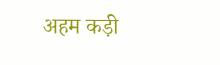अहम कड़ी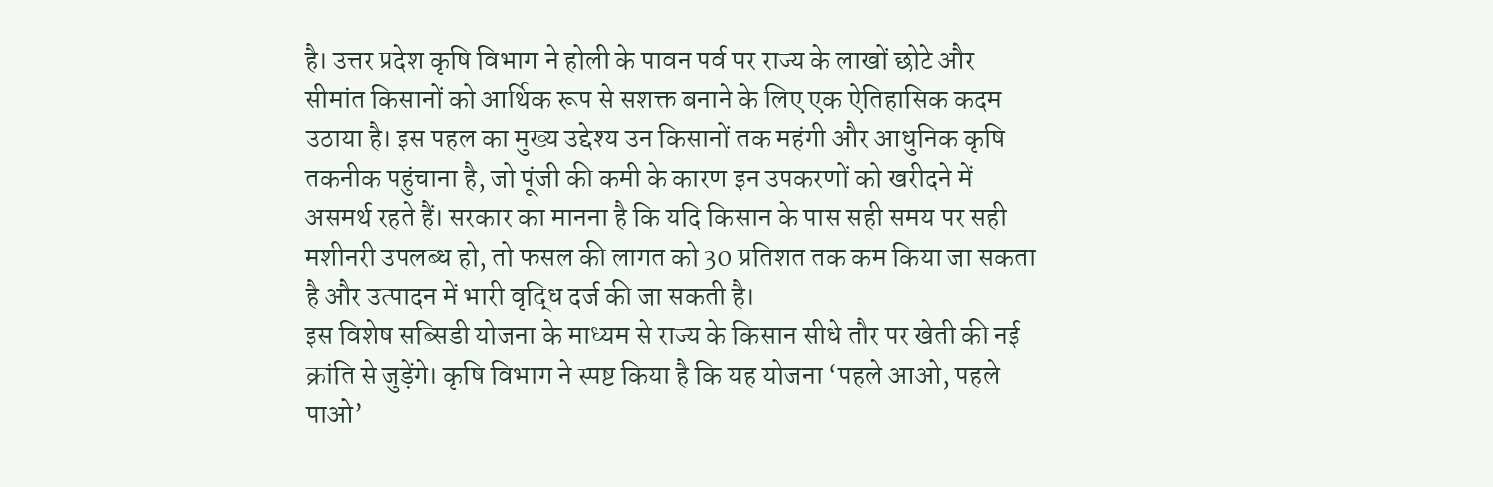है। उत्तर प्रदेश कृषि विभाग ने होली के पावन पर्व पर राज्य के लाखों छोटे और सीमांत किसानों को आर्थिक रूप से सशक्त बनाने के लिए एक ऐतिहासिक कदम उठाया है। इस पहल का मुख्य उद्देश्य उन किसानों तक महंगी और आधुनिक कृषि तकनीक पहुंचाना है, जो पूंजी की कमी के कारण इन उपकरणों को खरीदने में असमर्थ रहते हैं। सरकार का मानना है कि यदि किसान के पास सही समय पर सही मशीनरी उपलब्ध हो, तो फसल की लागत को 30 प्रतिशत तक कम किया जा सकता है और उत्पादन में भारी वृद्धि दर्ज की जा सकती है।
इस विशेष सब्सिडी योजना के माध्यम से राज्य के किसान सीधे तौर पर खेती की नई क्रांति से जुड़ेंगे। कृषि विभाग ने स्पष्ट किया है कि यह योजना ‘पहले आओ, पहले पाओ’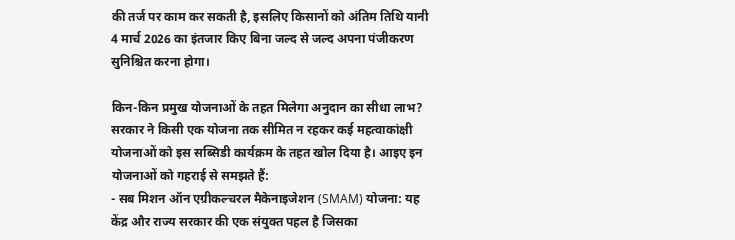की तर्ज पर काम कर सकती है, इसलिए किसानों को अंतिम तिथि यानी 4 मार्च 2026 का इंतजार किए बिना जल्द से जल्द अपना पंजीकरण सुनिश्चित करना होगा।

किन-किन प्रमुख योजनाओं के तहत मिलेगा अनुदान का सीधा लाभ?
सरकार ने किसी एक योजना तक सीमित न रहकर कई महत्वाकांक्षी योजनाओं को इस सब्सिडी कार्यक्रम के तहत खोल दिया है। आइए इन योजनाओं को गहराई से समझते हैं:
- सब मिशन ऑन एग्रीकल्चरल मैकेनाइजेशन (SMAM) योजना: यह केंद्र और राज्य सरकार की एक संयुक्त पहल है जिसका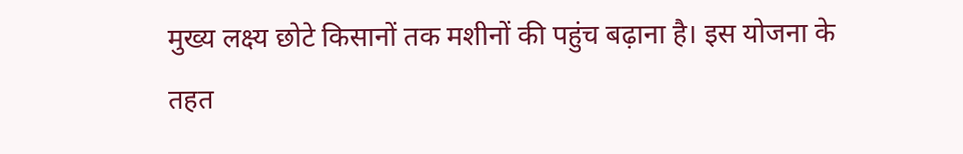मुख्य लक्ष्य छोटे किसानों तक मशीनों की पहुंच बढ़ाना है। इस योजना के तहत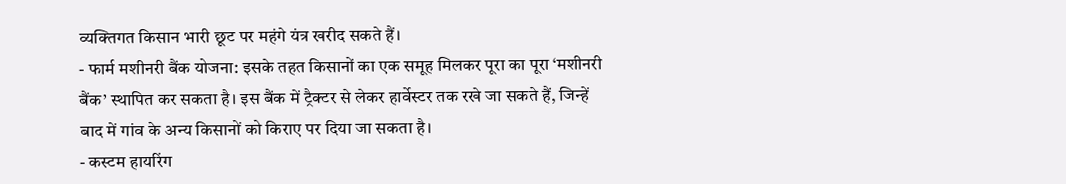व्यक्तिगत किसान भारी छूट पर महंगे यंत्र खरीद सकते हैं।
- फार्म मशीनरी बैंक योजना: इसके तहत किसानों का एक समूह मिलकर पूरा का पूरा ‘मशीनरी बैंक’ स्थापित कर सकता है। इस बैंक में ट्रैक्टर से लेकर हार्वेस्टर तक रखे जा सकते हैं, जिन्हें बाद में गांव के अन्य किसानों को किराए पर दिया जा सकता है।
- कस्टम हायरिंग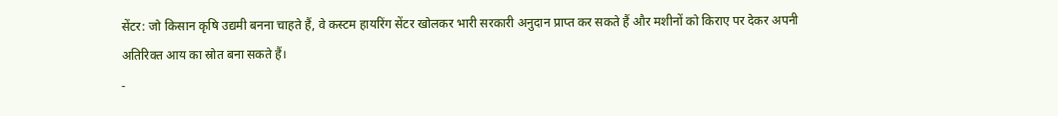सेंटर: जो किसान कृषि उद्यमी बनना चाहते हैं, वे कस्टम हायरिंग सेंटर खोलकर भारी सरकारी अनुदान प्राप्त कर सकते हैं और मशीनों को किराए पर देकर अपनी अतिरिक्त आय का स्रोत बना सकते हैं।
-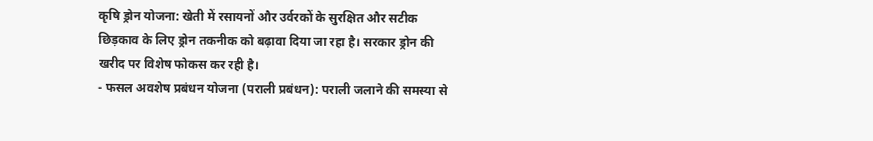कृषि ड्रोन योजना: खेती में रसायनों और उर्वरकों के सुरक्षित और सटीक छिड़काव के लिए ड्रोन तकनीक को बढ़ावा दिया जा रहा है। सरकार ड्रोन की खरीद पर विशेष फोकस कर रही है।
- फसल अवशेष प्रबंधन योजना (पराली प्रबंधन): पराली जलाने की समस्या से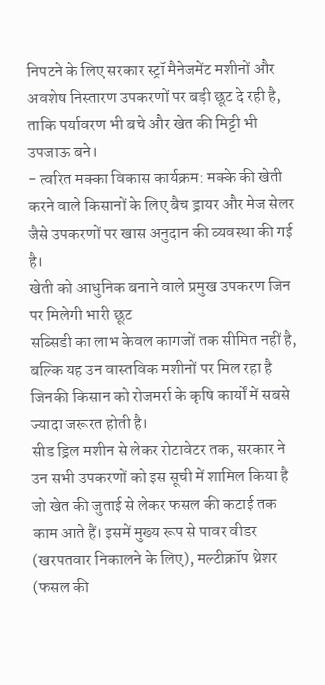निपटने के लिए सरकार स्ट्रॉ मैनेजमेंट मशीनों और अवशेष निस्तारण उपकरणों पर बड़ी छूट दे रही है, ताकि पर्यावरण भी बचे और खेत की मिट्टी भी उपजाऊ बने।
- त्वरित मक्का विकास कार्यक्रम: मक्के की खेती करने वाले किसानों के लिए बैच ड्रायर और मेज सेलर जैसे उपकरणों पर खास अनुदान की व्यवस्था की गई है।
खेती को आधुनिक बनाने वाले प्रमुख उपकरण जिन पर मिलेगी भारी छूट
सब्सिडी का लाभ केवल कागजों तक सीमित नहीं है, बल्कि यह उन वास्तविक मशीनों पर मिल रहा है जिनकी किसान को रोजमर्रा के कृषि कार्यों में सबसे ज्यादा जरूरत होती है।
सीड ड्रिल मशीन से लेकर रोटावेटर तक, सरकार ने उन सभी उपकरणों को इस सूची में शामिल किया है जो खेत की जुताई से लेकर फसल की कटाई तक काम आते हैं। इसमें मुख्य रूप से पावर वीडर (खरपतवार निकालने के लिए), मल्टीक्रॉप थ्रेशर (फसल की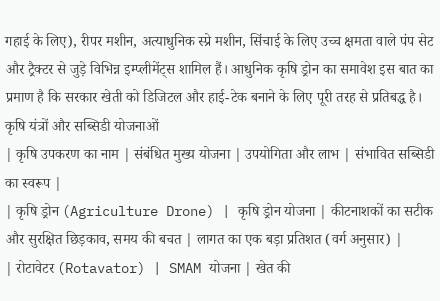गहाई के लिए), रीपर मशीन, अत्याधुनिक स्प्रे मशीन, सिंचाई के लिए उच्च क्षमता वाले पंप सेट और ट्रैक्टर से जुड़े विभिन्न इम्प्लीमेंट्स शामिल हैं। आधुनिक कृषि ड्रोन का समावेश इस बात का प्रमाण है कि सरकार खेती को डिजिटल और हाई-टेक बनाने के लिए पूरी तरह से प्रतिबद्ध है।
कृषि यंत्रों और सब्सिडी योजनाओं
| कृषि उपकरण का नाम | संबंधित मुख्य योजना | उपयोगिता और लाभ | संभावित सब्सिडी का स्वरूप |
| कृषि ड्रोन (Agriculture Drone) | कृषि ड्रोन योजना | कीटनाशकों का सटीक और सुरक्षित छिड़काव, समय की बचत | लागत का एक बड़ा प्रतिशत (वर्ग अनुसार) |
| रोटावेटर (Rotavator) | SMAM योजना | खेत की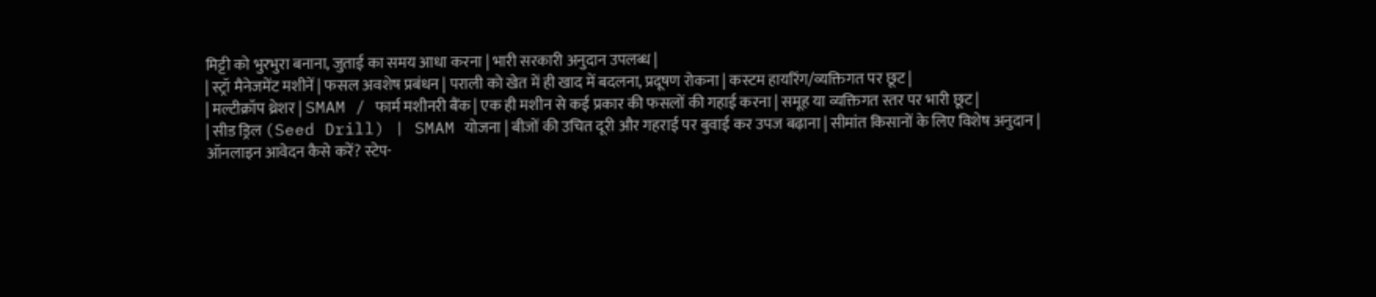मिट्टी को भुरभुरा बनाना, जुताई का समय आधा करना | भारी सरकारी अनुदान उपलब्ध |
| स्ट्रॉ मैनेजमेंट मशीनें | फसल अवशेष प्रबंधन | पराली को खेत में ही खाद में बदलना, प्रदूषण रोकना | कस्टम हायरिंग/व्यक्तिगत पर छूट |
| मल्टीक्रॉप थ्रेशर | SMAM / फार्म मशीनरी बैंक | एक ही मशीन से कई प्रकार की फसलों की गहाई करना | समूह या व्यक्तिगत स्तर पर भारी छूट |
| सीड ड्रिल (Seed Drill) | SMAM योजना | बीजों की उचित दूरी और गहराई पर बुवाई कर उपज बढ़ाना | सीमांत किसानों के लिए विशेष अनुदान |
ऑनलाइन आवेदन कैसे करें? स्टेप-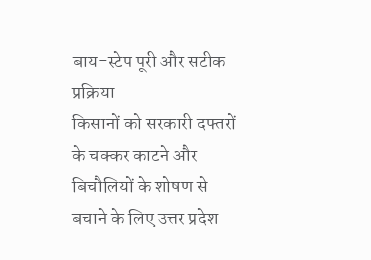बाय-स्टेप पूरी और सटीक प्रक्रिया
किसानों को सरकारी दफ्तरों के चक्कर काटने और बिचौलियों के शोषण से बचाने के लिए उत्तर प्रदेश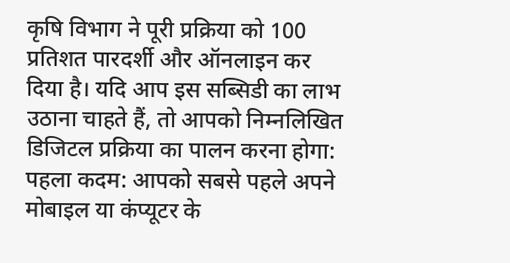कृषि विभाग ने पूरी प्रक्रिया को 100 प्रतिशत पारदर्शी और ऑनलाइन कर दिया है। यदि आप इस सब्सिडी का लाभ उठाना चाहते हैं, तो आपको निम्नलिखित डिजिटल प्रक्रिया का पालन करना होगा:
पहला कदम: आपको सबसे पहले अपने मोबाइल या कंप्यूटर के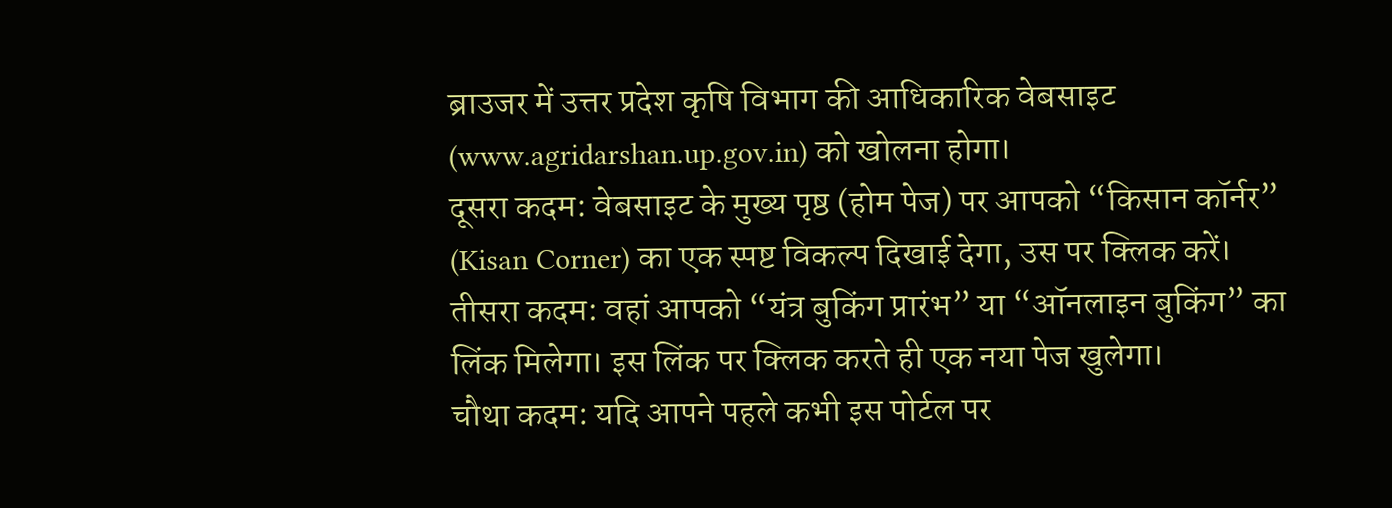ब्राउजर में उत्तर प्रदेश कृषि विभाग की आधिकारिक वेबसाइट (www.agridarshan.up.gov.in) को खोलना होगा।
दूसरा कदम: वेबसाइट के मुख्य पृष्ठ (होम पेज) पर आपको “किसान कॉर्नर” (Kisan Corner) का एक स्पष्ट विकल्प दिखाई देगा, उस पर क्लिक करें।
तीसरा कदम: वहां आपको “यंत्र बुकिंग प्रारंभ” या “ऑनलाइन बुकिंग” का लिंक मिलेगा। इस लिंक पर क्लिक करते ही एक नया पेज खुलेगा।
चौथा कदम: यदि आपने पहले कभी इस पोर्टल पर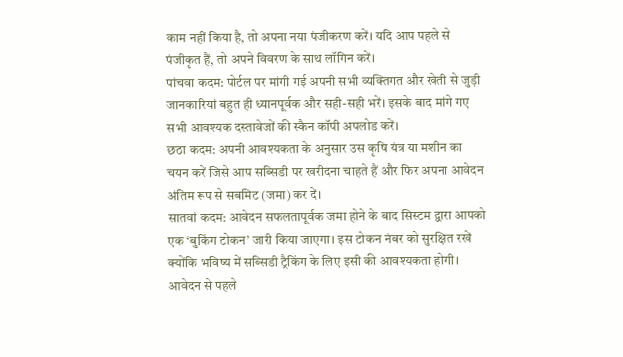काम नहीं किया है, तो अपना नया पंजीकरण करें। यदि आप पहले से पंजीकृत हैं, तो अपने विवरण के साथ लॉगिन करें।
पांचवा कदम: पोर्टल पर मांगी गई अपनी सभी व्यक्तिगत और खेती से जुड़ी जानकारियां बहुत ही ध्यानपूर्वक और सही-सही भरें। इसके बाद मांगे गए सभी आवश्यक दस्तावेजों की स्कैन कॉपी अपलोड करें।
छठा कदम: अपनी आवश्यकता के अनुसार उस कृषि यंत्र या मशीन का चयन करें जिसे आप सब्सिडी पर खरीदना चाहते हैं और फिर अपना आवेदन अंतिम रूप से सबमिट (जमा) कर दें।
सातवां कदम: आवेदन सफलतापूर्वक जमा होने के बाद सिस्टम द्वारा आपको एक ‘बुकिंग टोकन’ जारी किया जाएगा। इस टोकन नंबर को सुरक्षित रखें क्योंकि भविष्य में सब्सिडी ट्रैकिंग के लिए इसी की आवश्यकता होगी।
आवेदन से पहले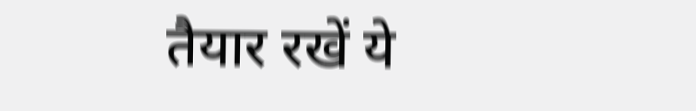तैयार रखें ये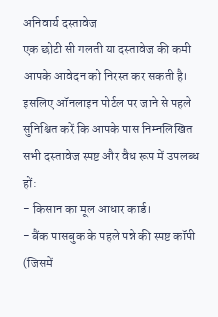अनिवार्य दस्तावेज
एक छोटी सी गलती या दस्तावेज की कमी आपके आवेदन को निरस्त कर सकती है। इसलिए ऑनलाइन पोर्टल पर जाने से पहले सुनिश्चित करें कि आपके पास निम्नलिखित सभी दस्तावेज स्पष्ट और वैध रूप में उपलब्ध हों:
- किसान का मूल आधार कार्ड।
- बैंक पासबुक के पहले पन्ने की स्पष्ट कॉपी (जिसमें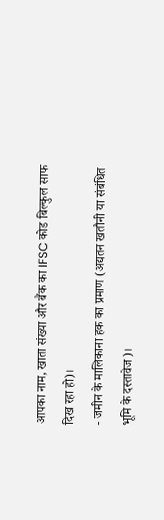आपका नाम, खाता संख्या और बैंक का IFSC कोड बिल्कुल साफ दिख रहा हो)।
- जमीन के मालिकाना हक का प्रमाण (अद्यतन खतौनी या संबंधित भूमि के दस्तावेज)।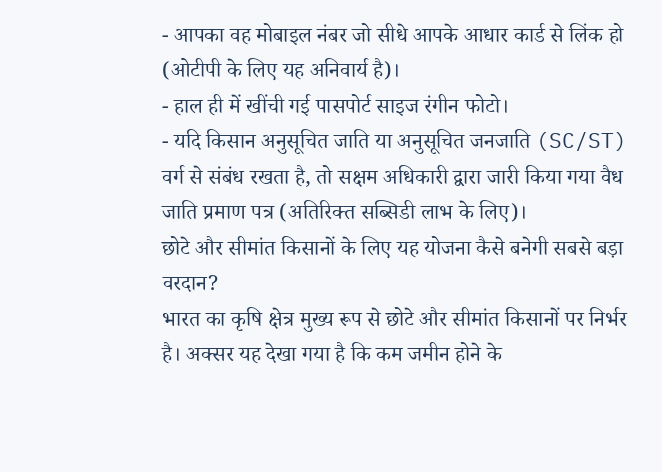- आपका वह मोबाइल नंबर जो सीधे आपके आधार कार्ड से लिंक हो (ओटीपी के लिए यह अनिवार्य है)।
- हाल ही में खींची गई पासपोर्ट साइज रंगीन फोटो।
- यदि किसान अनुसूचित जाति या अनुसूचित जनजाति (SC/ST) वर्ग से संबंध रखता है, तो सक्षम अधिकारी द्वारा जारी किया गया वैध जाति प्रमाण पत्र (अतिरिक्त सब्सिडी लाभ के लिए)।
छोटे और सीमांत किसानों के लिए यह योजना कैसे बनेगी सबसे बड़ा वरदान?
भारत का कृषि क्षेत्र मुख्य रूप से छोटे और सीमांत किसानों पर निर्भर है। अक्सर यह देखा गया है कि कम जमीन होने के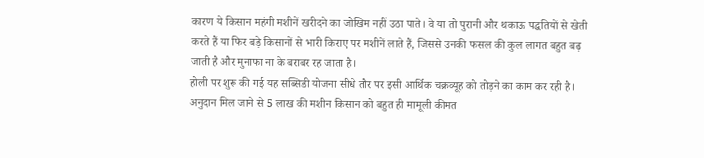कारण ये किसान महंगी मशीनें खरीदने का जोखिम नहीं उठा पाते। वे या तो पुरानी और थकाऊ पद्धतियों से खेती करते हैं या फिर बड़े किसानों से भारी किराए पर मशीनें लाते हैं, जिससे उनकी फसल की कुल लागत बहुत बढ़ जाती है और मुनाफा ना के बराबर रह जाता है।
होली पर शुरू की गई यह सब्सिडी योजना सीधे तौर पर इसी आर्थिक चक्रव्यूह को तोड़ने का काम कर रही है। अनुदान मिल जाने से 5 लाख की मशीन किसान को बहुत ही मामूली कीमत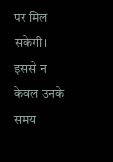पर मिल सकेगी। इससे न केवल उनके समय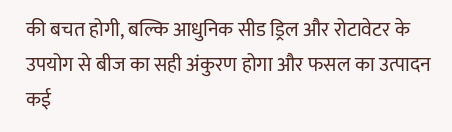की बचत होगी, बल्कि आधुनिक सीड ड्रिल और रोटावेटर के उपयोग से बीज का सही अंकुरण होगा और फसल का उत्पादन कई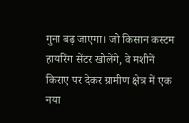गुना बढ़ जाएगा। जो किसान कस्टम हायरिंग सेंटर खोलेंगे, वे मशीनें किराए पर देकर ग्रामीण क्षेत्र में एक नया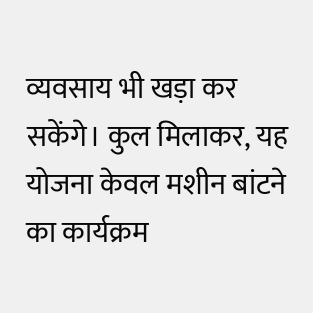व्यवसाय भी खड़ा कर सकेंगे। कुल मिलाकर, यह योजना केवल मशीन बांटने का कार्यक्रम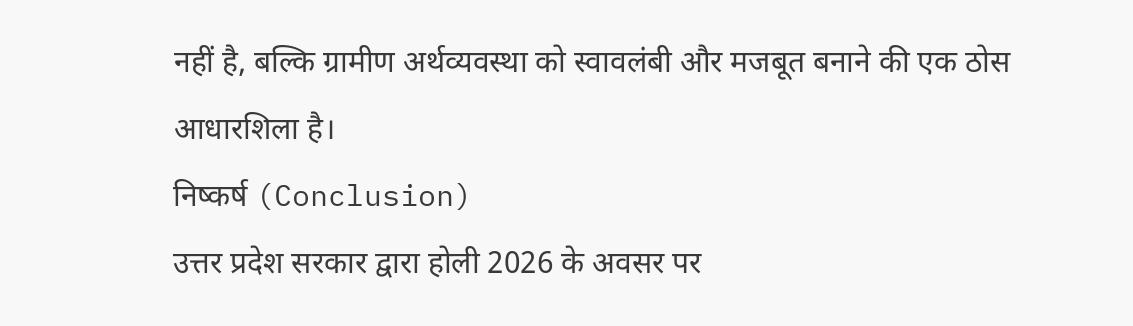नहीं है, बल्कि ग्रामीण अर्थव्यवस्था को स्वावलंबी और मजबूत बनाने की एक ठोस आधारशिला है।
निष्कर्ष (Conclusion)
उत्तर प्रदेश सरकार द्वारा होली 2026 के अवसर पर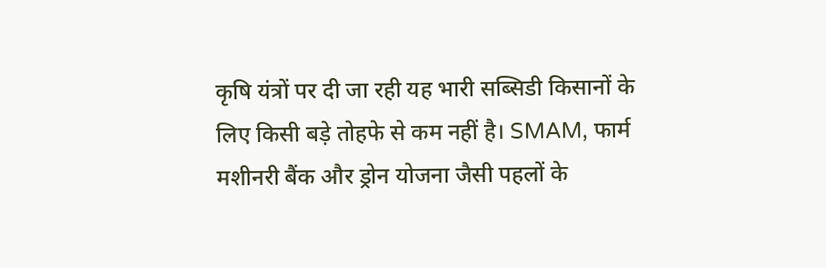कृषि यंत्रों पर दी जा रही यह भारी सब्सिडी किसानों के लिए किसी बड़े तोहफे से कम नहीं है। SMAM, फार्म मशीनरी बैंक और ड्रोन योजना जैसी पहलों के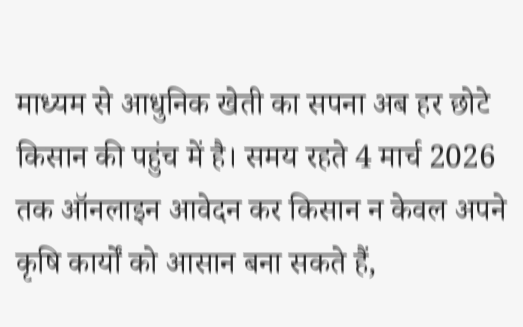माध्यम से आधुनिक खेती का सपना अब हर छोटे किसान की पहुंच में है। समय रहते 4 मार्च 2026 तक ऑनलाइन आवेदन कर किसान न केवल अपने कृषि कार्यों को आसान बना सकते हैं,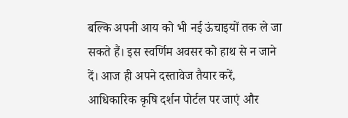बल्कि अपनी आय को भी नई ऊंचाइयों तक ले जा सकते हैं। इस स्वर्णिम अवसर को हाथ से न जाने दें। आज ही अपने दस्तावेज तैयार करें, आधिकारिक कृषि दर्शन पोर्टल पर जाएं और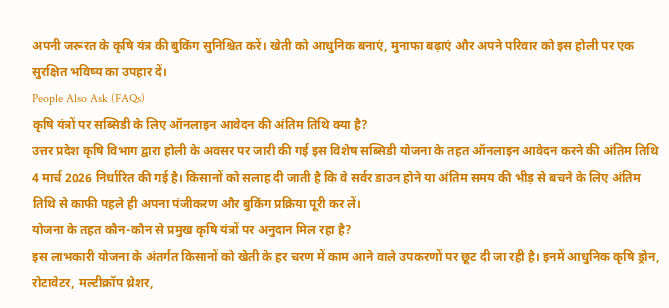अपनी जरूरत के कृषि यंत्र की बुकिंग सुनिश्चित करें। खेती को आधुनिक बनाएं, मुनाफा बढ़ाएं और अपने परिवार को इस होली पर एक सुरक्षित भविष्य का उपहार दें।
People Also Ask (FAQs)
कृषि यंत्रों पर सब्सिडी के लिए ऑनलाइन आवेदन की अंतिम तिथि क्या है?
उत्तर प्रदेश कृषि विभाग द्वारा होली के अवसर पर जारी की गई इस विशेष सब्सिडी योजना के तहत ऑनलाइन आवेदन करने की अंतिम तिथि 4 मार्च 2026 निर्धारित की गई है। किसानों को सलाह दी जाती है कि वे सर्वर डाउन होने या अंतिम समय की भीड़ से बचने के लिए अंतिम तिथि से काफी पहले ही अपना पंजीकरण और बुकिंग प्रक्रिया पूरी कर लें।
योजना के तहत कौन-कौन से प्रमुख कृषि यंत्रों पर अनुदान मिल रहा है?
इस लाभकारी योजना के अंतर्गत किसानों को खेती के हर चरण में काम आने वाले उपकरणों पर छूट दी जा रही है। इनमें आधुनिक कृषि ड्रोन, रोटावेटर, मल्टीक्रॉप थ्रेशर,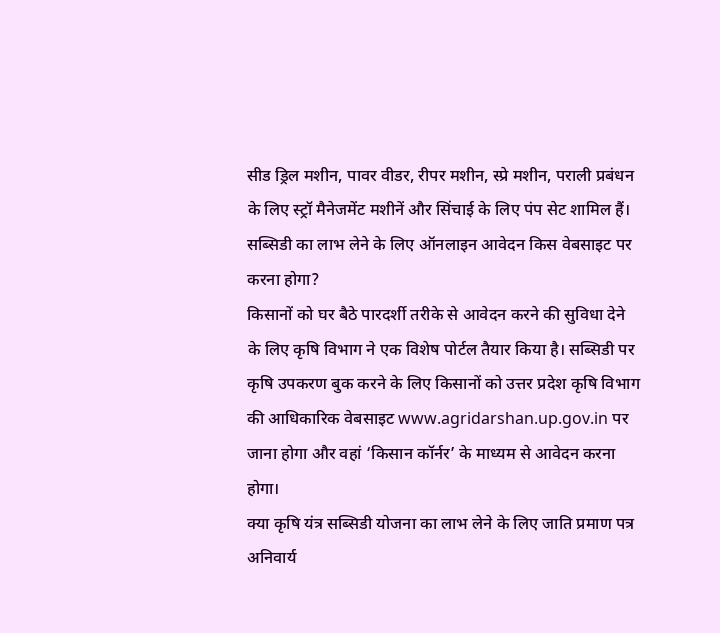सीड ड्रिल मशीन, पावर वीडर, रीपर मशीन, स्प्रे मशीन, पराली प्रबंधन के लिए स्ट्रॉ मैनेजमेंट मशीनें और सिंचाई के लिए पंप सेट शामिल हैं।
सब्सिडी का लाभ लेने के लिए ऑनलाइन आवेदन किस वेबसाइट पर करना होगा?
किसानों को घर बैठे पारदर्शी तरीके से आवेदन करने की सुविधा देने के लिए कृषि विभाग ने एक विशेष पोर्टल तैयार किया है। सब्सिडी पर कृषि उपकरण बुक करने के लिए किसानों को उत्तर प्रदेश कृषि विभाग की आधिकारिक वेबसाइट www.agridarshan.up.gov.in पर जाना होगा और वहां ‘किसान कॉर्नर’ के माध्यम से आवेदन करना होगा।
क्या कृषि यंत्र सब्सिडी योजना का लाभ लेने के लिए जाति प्रमाण पत्र अनिवार्य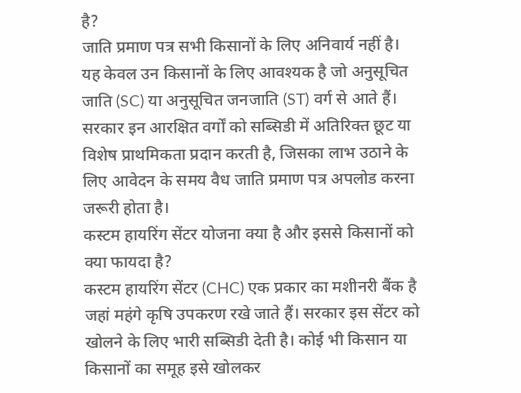है?
जाति प्रमाण पत्र सभी किसानों के लिए अनिवार्य नहीं है। यह केवल उन किसानों के लिए आवश्यक है जो अनुसूचित जाति (SC) या अनुसूचित जनजाति (ST) वर्ग से आते हैं। सरकार इन आरक्षित वर्गों को सब्सिडी में अतिरिक्त छूट या विशेष प्राथमिकता प्रदान करती है, जिसका लाभ उठाने के लिए आवेदन के समय वैध जाति प्रमाण पत्र अपलोड करना जरूरी होता है।
कस्टम हायरिंग सेंटर योजना क्या है और इससे किसानों को क्या फायदा है?
कस्टम हायरिंग सेंटर (CHC) एक प्रकार का मशीनरी बैंक है जहां महंगे कृषि उपकरण रखे जाते हैं। सरकार इस सेंटर को खोलने के लिए भारी सब्सिडी देती है। कोई भी किसान या किसानों का समूह इसे खोलकर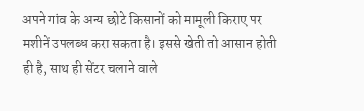अपने गांव के अन्य छोटे किसानों को मामूली किराए पर मशीनें उपलब्ध करा सकता है। इससे खेती तो आसान होती ही है, साथ ही सेंटर चलाने वाले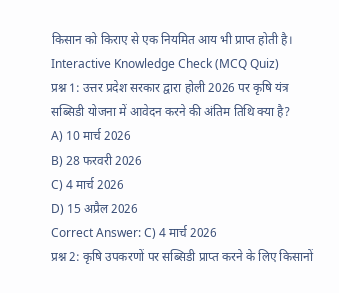किसान को किराए से एक नियमित आय भी प्राप्त होती है।
Interactive Knowledge Check (MCQ Quiz)
प्रश्न 1: उत्तर प्रदेश सरकार द्वारा होली 2026 पर कृषि यंत्र सब्सिडी योजना में आवेदन करने की अंतिम तिथि क्या है?
A) 10 मार्च 2026
B) 28 फरवरी 2026
C) 4 मार्च 2026
D) 15 अप्रैल 2026
Correct Answer: C) 4 मार्च 2026
प्रश्न 2: कृषि उपकरणों पर सब्सिडी प्राप्त करने के लिए किसानों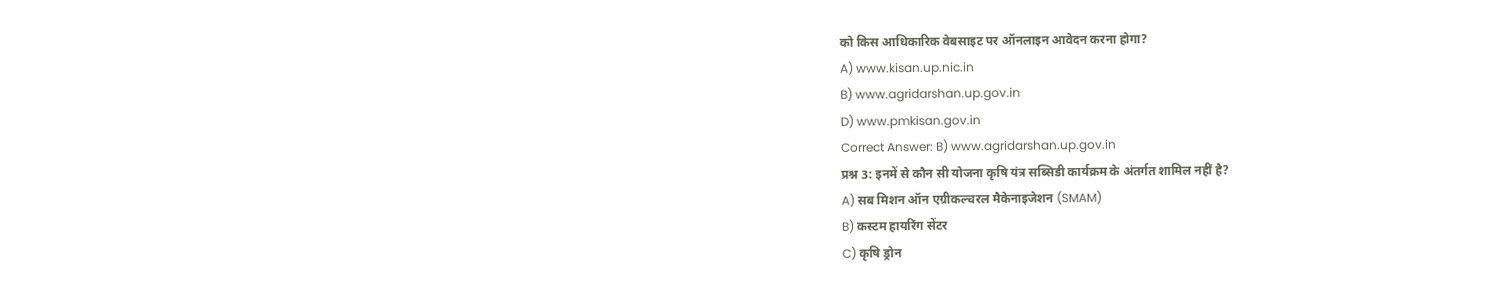को किस आधिकारिक वेबसाइट पर ऑनलाइन आवेदन करना होगा?
A) www.kisan.up.nic.in
B) www.agridarshan.up.gov.in
D) www.pmkisan.gov.in
Correct Answer: B) www.agridarshan.up.gov.in
प्रश्न 3: इनमें से कौन सी योजना कृषि यंत्र सब्सिडी कार्यक्रम के अंतर्गत शामिल नहीं है?
A) सब मिशन ऑन एग्रीकल्चरल मैकेनाइजेशन (SMAM)
B) कस्टम हायरिंग सेंटर
C) कृषि ड्रोन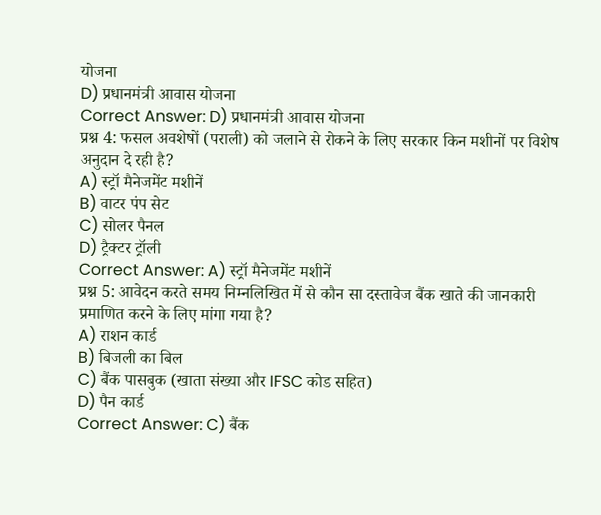योजना
D) प्रधानमंत्री आवास योजना
Correct Answer: D) प्रधानमंत्री आवास योजना
प्रश्न 4: फसल अवशेषों (पराली) को जलाने से रोकने के लिए सरकार किन मशीनों पर विशेष अनुदान दे रही है?
A) स्ट्रॉ मैनेजमेंट मशीनें
B) वाटर पंप सेट
C) सोलर पैनल
D) ट्रैक्टर ट्रॉली
Correct Answer: A) स्ट्रॉ मैनेजमेंट मशीनें
प्रश्न 5: आवेदन करते समय निम्नलिखित में से कौन सा दस्तावेज बैंक खाते की जानकारी प्रमाणित करने के लिए मांगा गया है?
A) राशन कार्ड
B) बिजली का बिल
C) बैंक पासबुक (खाता संख्या और IFSC कोड सहित)
D) पैन कार्ड
Correct Answer: C) बैंक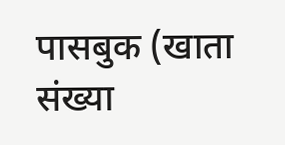पासबुक (खाता संख्या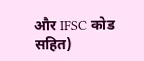और IFSC कोड सहित)